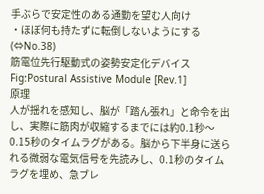手ぶらで安定性のある通勤を望む人向け
・ほぼ何も持たずに転倒しないようにする(⇔No.38)
筋電位先行駆動式の姿勢安定化デバイス
Fig:Postural Assistive Module [Rev.1]
原理
人が揺れを感知し、脳が「踏ん張れ」と命令を出し、実際に筋肉が収縮するまでには約0.1秒〜0.15秒のタイムラグがある。脳から下半身に送られる微弱な電気信号を先読みし、0.1秒のタイムラグを埋め、急ブレ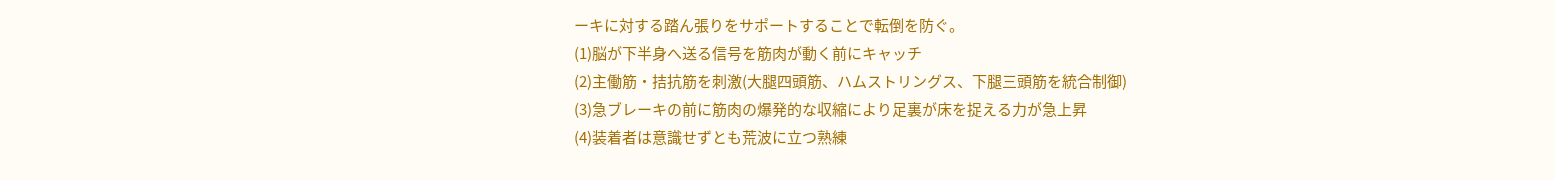ーキに対する踏ん張りをサポートすることで転倒を防ぐ。
(1)脳が下半身へ送る信号を筋肉が動く前にキャッチ
(2)主働筋・拮抗筋を刺激(大腿四頭筋、ハムストリングス、下腿三頭筋を統合制御)
(3)急ブレーキの前に筋肉の爆発的な収縮により足裏が床を捉える力が急上昇
(4)装着者は意識せずとも荒波に立つ熟練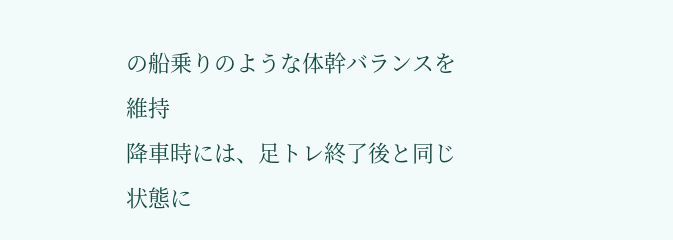の船乗りのような体幹バランスを維持
降車時には、足トレ終了後と同じ状態に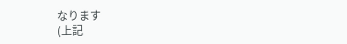なります
(上記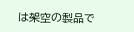は架空の製品で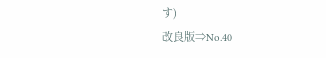す)
改良版⇒No.40